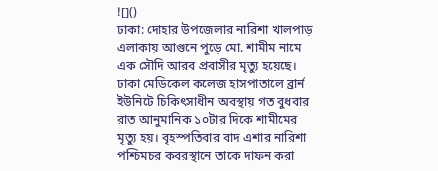![]()
ঢাকা: দোহার উপজেলার নারিশা খালপাড় এলাকায় আগুনে পুড়ে মো. শামীম নামে এক সৌদি আরব প্রবাসীর মৃত্যু হয়েছে। ঢাকা মেডিকেল কলেজ হাসপাতালে ব্রার্ন ইউনিটে চিকিৎসাধীন অবস্থায় গত বুধবার রাত আনুমানিক ১০টার দিকে শামীমের মৃত্যু হয়। বৃহস্পতিবার বাদ এশার নারিশা পশ্চিমচর কবরস্থানে তাকে দাফন করা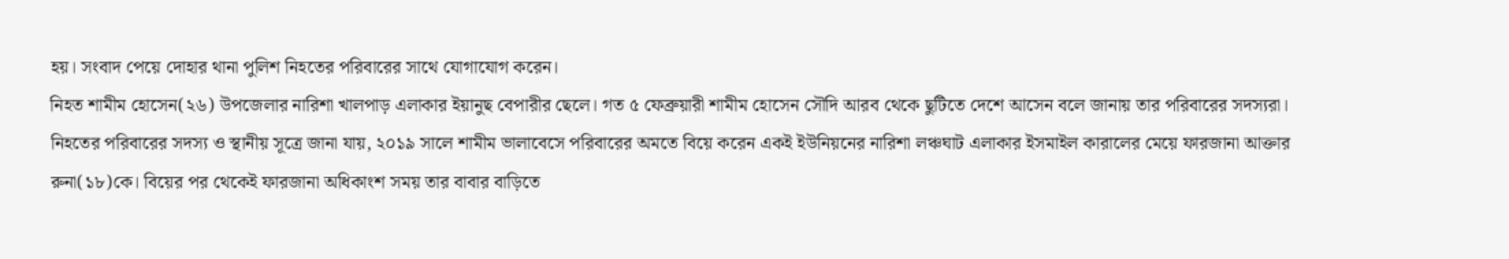হয়। সংবাদ পেয়ে দোহার থানা পুলিশ নিহতের পরিবারের সাথে যোগাযোগ করেন।
নিহত শামীম হোসেন(২৬) উপজেলার নারিশা খালপাড় এলাকার ইয়ানুছ বেপারীর ছেলে। গত ৫ ফেব্রুয়ারী শামীম হোসেন সৌদি আরব থেকে ছুটিতে দেশে আসেন বলে জানায় তার পরিবারের সদস্যরা।
নিহতের পরিবারের সদস্য ও স্থানীয় সূত্রে জানা যায়, ২০১৯ সালে শামীম ভালাবেসে পরিবারের অমতে বিয়ে করেন একই ইউনিয়নের নারিশা লঞ্চঘাট এলাকার ইসমাইল কারালের মেয়ে ফারজানা আক্তার রুনা(১৮)কে। বিয়ের পর থেকেই ফারজানা অধিকাংশ সময় তার বাবার বাড়িতে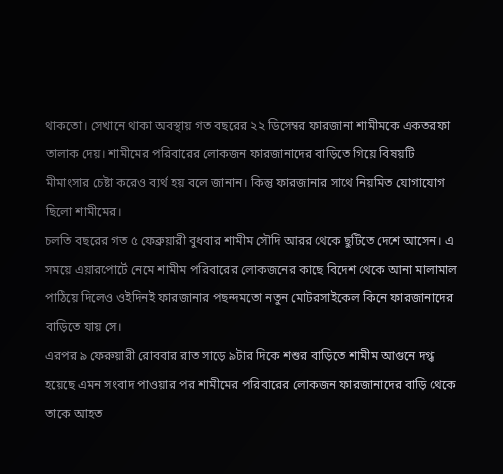থাকতো। সেখানে থাকা অবস্থায় গত বছরের ২২ ডিসেম্বর ফারজানা শামীমকে একতরফা তালাক দেয়। শামীমের পরিবারের লোকজন ফারজানাদের বাড়িতে গিয়ে বিষয়টি মীমাংসার চেষ্টা করেও ব্যর্থ হয় বলে জানান। কিন্তু ফারজানার সাথে নিয়মিত যোগাযোগ ছিলো শামীমের।
চলতি বছরের গত ৫ ফেব্রুয়ারী বুধবার শামীম সৌদি আরর থেকে ছুটিতে দেশে আসেন। এ সময়ে এয়ারপোর্টে নেমে শামীম পরিবারের লোকজনের কাছে বিদেশ থেকে আনা মালামাল পাঠিয়ে দিলেও ওইদিনই ফারজানার পছন্দমতো নতুন মোটরসাইকেল কিনে ফারজানাদের বাড়িতে যায় সে।
এরপর ৯ ফেরুয়ারী রোববার রাত সাড়ে ৯টার দিকে শশুর বাড়িতে শামীম আগুনে দগ্ধ হয়েছে এমন সংবাদ পাওয়ার পর শামীমের পরিবারের লোকজন ফারজানাদের বাড়ি থেকে তাকে আহত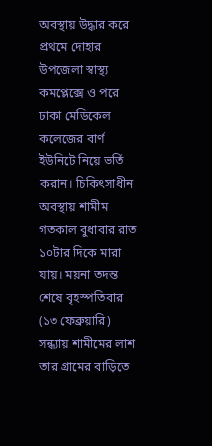অবস্থায় উদ্ধার করে প্রথমে দোহার উপজেলা স্বাস্থ্য কমপ্লেক্সে ও পরে ঢাকা মেডিকেল কলেজের বার্ণ ইউনিটে নিয়ে ভর্তি করান। চিকিৎসাধীন অবস্থায় শামীম গতকাল বুধাবার রাত ১০টার দিকে মারা যায়। ময়না তদন্ত শেষে বৃহস্পতিবার (১৩ ফেব্রুয়ারি) সন্ধ্যায় শামীমের লাশ তার গ্রামের বাড়িতে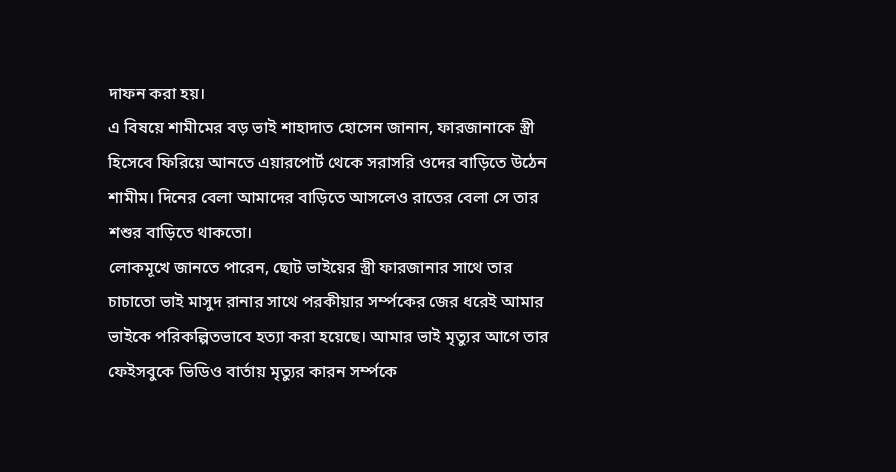দাফন করা হয়।
এ বিষয়ে শামীমের বড় ভাই শাহাদাত হোসেন জানান, ফারজানাকে স্ত্রী হিসেবে ফিরিয়ে আনতে এয়ারপোর্ট থেকে সরাসরি ওদের বাড়িতে উঠেন শামীম। দিনের বেলা আমাদের বাড়িতে আসলেও রাতের বেলা সে তার শশুর বাড়িতে থাকতো।
লোকমূখে জানতে পারেন, ছোট ভাইয়ের স্ত্রী ফারজানার সাথে তার চাচাতো ভাই মাসুদ রানার সাথে পরকীয়ার সর্ম্পকের জের ধরেই আমার ভাইকে পরিকল্পিতভাবে হত্যা করা হয়েছে। আমার ভাই মৃত্যুর আগে তার ফেইসবুকে ভিডিও বার্তায় মৃত্যুর কারন সর্ম্পকে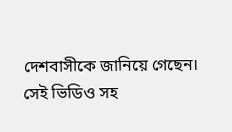দেশবাসীকে জানিয়ে গেছেন। সেই ভিডিও সহ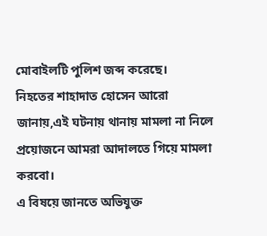মোবাইলটি পুলিশ জব্দ করেছে।
নিহতের শাহাদাত হোসেন আরো জানায়,এই ঘটনায় থানায় মামলা না নিলে প্রয়োজনে আমরা আদালতে গিয়ে মামলা করবো।
এ বিষয়ে জানতে অভিযুক্ত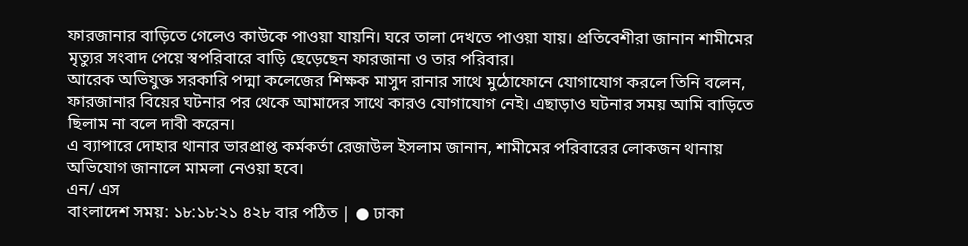ফারজানার বাড়িতে গেলেও কাউকে পাওয়া যায়নি। ঘরে তালা দেখতে পাওয়া যায়। প্রতিবেশীরা জানান শামীমের মৃত্যুর সংবাদ পেয়ে স্বপরিবারে বাড়ি ছেড়েছেন ফারজানা ও তার পরিবার।
আরেক অভিযুক্ত সরকারি পদ্মা কলেজের শিক্ষক মাসুদ রানার সাথে মুঠোফোনে যোগাযোগ করলে তিনি বলেন, ফারজানার বিয়ের ঘটনার পর থেকে আমাদের সাথে কারও যোগাযোগ নেই। এছাড়াও ঘটনার সময় আমি বাড়িতে ছিলাম না বলে দাবী করেন।
এ ব্যাপারে দোহার থানার ভারপ্রাপ্ত কর্মকর্তা রেজাউল ইসলাম জানান, শামীমের পরিবারের লোকজন থানায় অভিযোগ জানালে মামলা নেওয়া হবে।
এন/ এস
বাংলাদেশ সময়: ১৮:১৮:২১ ৪২৮ বার পঠিত | ● ঢাকা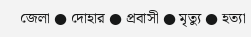জেলা ● দোহার ● প্রবাসী ● মৃত্যু ● হত্যা